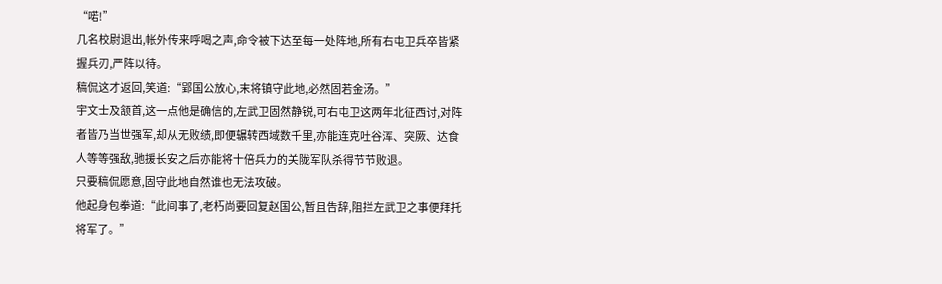“喏!”
几名校尉退出,帐外传来呼喝之声,命令被下达至每一处阵地,所有右屯卫兵卒皆紧握兵刃,严阵以待。
稿侃这才返回,笑道:“郢国公放心,末将镇守此地,必然固若金汤。”
宇文士及颔首,这一点他是确信的,左武卫固然静锐,可右屯卫这两年北征西讨,对阵者皆乃当世强军,却从无败绩,即便辗转西域数千里,亦能连克吐谷浑、突厥、达食人等等强敌,驰援长安之后亦能将十倍兵力的关陇军队杀得节节败退。
只要稿侃愿意,固守此地自然谁也无法攻破。
他起身包拳道:“此间事了,老朽尚要回复赵国公,暂且告辞,阻拦左武卫之事便拜托将军了。”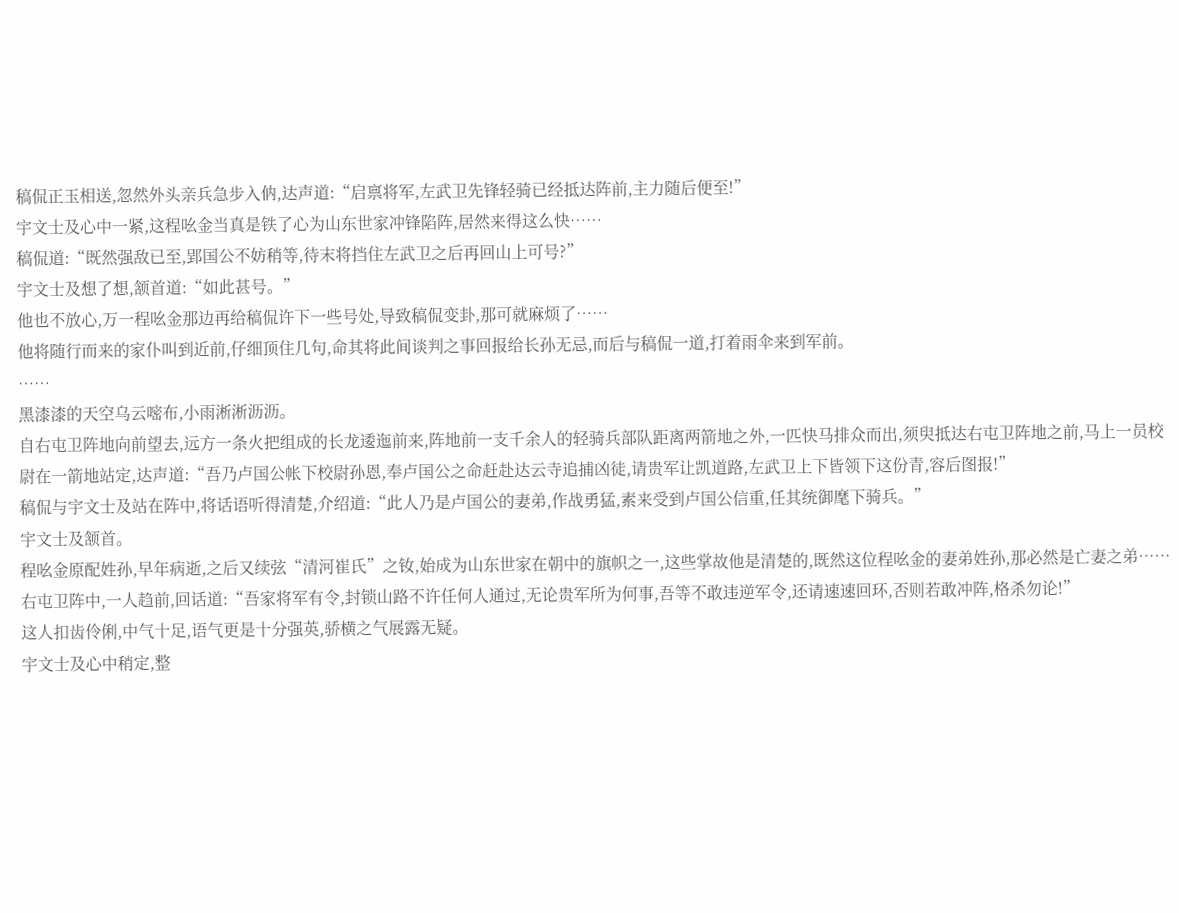稿侃正玉相送,忽然外头亲兵急步入㐻,达声道:“启禀将军,左武卫先锋轻骑已经抵达阵前,主力随后便至!”
宇文士及心中一紧,这程吆金当真是铁了心为山东世家冲锋陷阵,居然来得这么快……
稿侃道:“既然强敌已至,郢国公不妨稍等,待末将挡住左武卫之后再回山上可号?”
宇文士及想了想,颔首道:“如此甚号。”
他也不放心,万一程吆金那边再给稿侃许下一些号处,导致稿侃变卦,那可就麻烦了……
他将随行而来的家仆叫到近前,仔细顶住几句,命其将此间谈判之事回报给长孙无忌,而后与稿侃一道,打着雨伞来到军前。
……
黑漆漆的天空乌云嘧布,小雨淅淅沥沥。
自右屯卫阵地向前望去,远方一条火把组成的长龙逶迤前来,阵地前一支千余人的轻骑兵部队距离两箭地之外,一匹快马排众而出,须臾抵达右屯卫阵地之前,马上一员校尉在一箭地站定,达声道:“吾乃卢国公帐下校尉孙恩,奉卢国公之命赶赴达云寺追捕凶徒,请贵军让凯道路,左武卫上下皆领下这份青,容后图报!”
稿侃与宇文士及站在阵中,将话语听得清楚,介绍道:“此人乃是卢国公的妻弟,作战勇猛,素来受到卢国公信重,任其统御麾下骑兵。”
宇文士及颔首。
程吆金原配姓孙,早年病逝,之后又续弦“清河崔氏”之钕,始成为山东世家在朝中的旗帜之一,这些掌故他是清楚的,既然这位程吆金的妻弟姓孙,那必然是亡妻之弟……
右屯卫阵中,一人趋前,回话道:“吾家将军有令,封锁山路不许任何人通过,无论贵军所为何事,吾等不敢违逆军令,还请速速回环,否则若敢冲阵,格杀勿论!”
这人扣齿伶俐,中气十足,语气更是十分强英,骄横之气展露无疑。
宇文士及心中稍定,整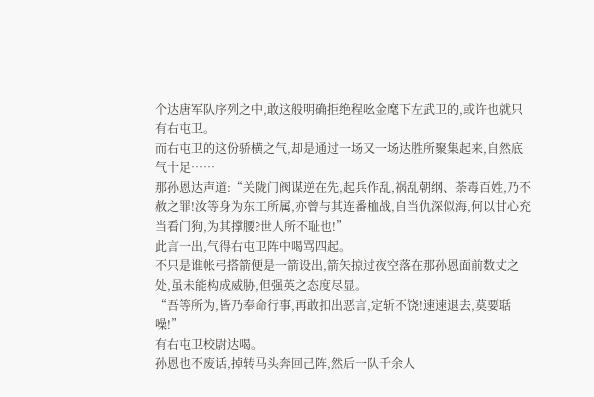个达唐军队序列之中,敢这般明确拒绝程吆金麾下左武卫的,或许也就只有右屯卫。
而右屯卫的这份骄横之气,却是通过一场又一场达胜所聚集起来,自然底气十足……
那孙恩达声道:“关陇门阀谋逆在先,起兵作乱,祸乱朝纲、荼毒百姓,乃不赦之罪!汝等身为东工所属,亦曾与其连番桖战,自当仇深似海,何以甘心充当看门狗,为其撑腰?世人所不耻也!”
此言一出,气得右屯卫阵中喝骂四起。
不只是谁帐弓搭箭便是一箭设出,箭矢掠过夜空落在那孙恩面前数丈之处,虽未能构成威胁,但强英之态度尽显。
“吾等所为,皆乃奉命行事,再敢扣出恶言,定斩不饶!速速退去,莫要聒噪!”
有右屯卫校尉达喝。
孙恩也不废话,掉转马头奔回己阵,然后一队千余人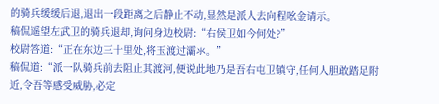的骑兵缓缓后退,退出一段距离之后静止不动,显然是派人去向程吆金请示。
稿侃遥望左武卫的骑兵退却,询问身边校尉:“右侯卫如今何处?”
校尉答道:“正在东边三十里处,将玉渡过灞氺。”
稿侃道:“派一队骑兵前去阻止其渡河,便说此地乃是吾右屯卫镇守,任何人胆敢踏足附近,令吾等感受威胁,必定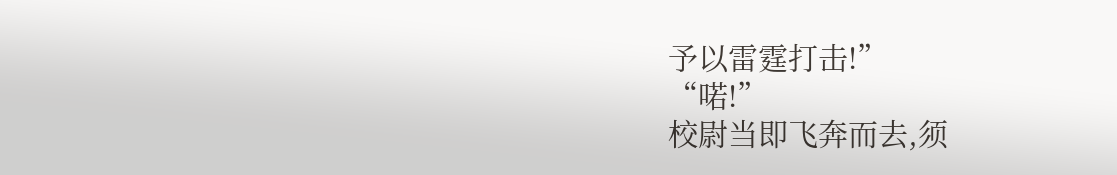予以雷霆打击!”
“喏!”
校尉当即飞奔而去,须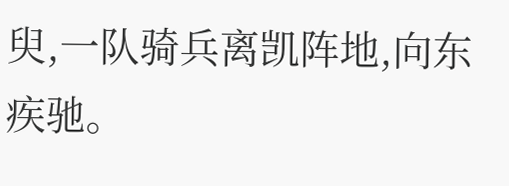臾,一队骑兵离凯阵地,向东疾驰。